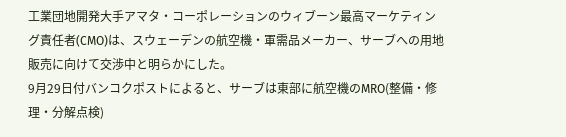工業団地開発大手アマタ・コーポレーションのウィブーン最高マーケティング責任者(CMO)は、スウェーデンの航空機・軍需品メーカー、サーブへの用地販売に向けて交渉中と明らかにした。
9月29日付バンコクポストによると、サーブは東部に航空機のMRO(整備・修理・分解点検)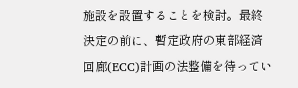施設を設置することを検討。最終決定の前に、暫定政府の東部経済回廊(ECC)計画の法整備を待ってい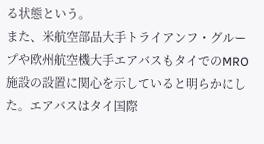る状態という。
また、米航空部品大手トライアンフ・グループや欧州航空機大手エアバスもタイでのMRO施設の設置に関心を示していると明らかにした。エアバスはタイ国際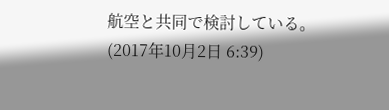航空と共同で検討している。
(2017年10月2日 6:39)